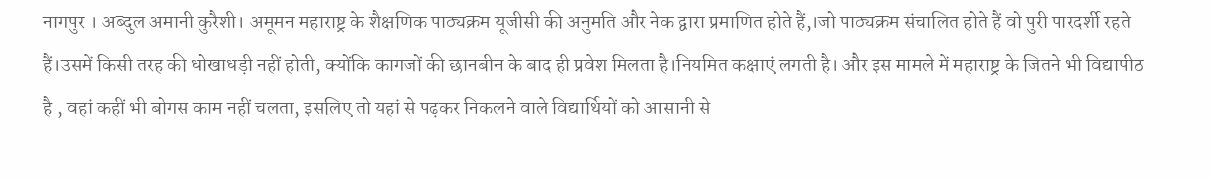नागपुर । अब्दुल अमानी कुरैशी। अमूमन महाराष्ट्र के शैक्षणिक पाठ्यक्रम यूजीसी की अनुमति और नेक द्वारा प्रमाणित होते हैं,।जो पाठ्यक्रम संचालित होते हैं वो पुरी पारदर्शी रहते हैं।उसमें किसी तरह की धोखाधड़ी नहीं होती, क्योंकि कागजों की छानबीन के बाद ही प्रवेश मिलता है।नियमित कक्षाएं लगती है। और इस मामले में महाराष्ट्र के जितने भी विद्यापीठ है , वहां कहीं भी बोगस काम नहीं चलता, इसलिए तो यहां से पढ़कर निकलने वाले विद्यार्थियों को आसानी से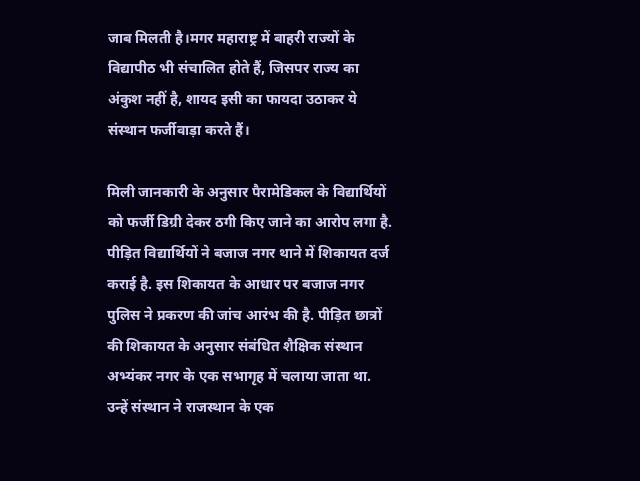जाब मिलती है।मगर महाराष्ट्र में बाहरी राज्यों के विद्यापीठ भी संचालित होते हैं, जिसपर राज्य का अंकुश नहीं है, शायद इसी का फायदा उठाकर ये संस्थान फर्जीवाड़ा करते हैं।

मिली जानकारी के अनुसार पैरामेडिकल के विद्यार्थियों को फर्जी डिग्री देकर ठगी किए जाने का आरोप लगा है. पीड़ित विद्यार्थियों ने बजाज नगर थाने में शिकायत दर्ज कराई है. इस शिकायत के आधार पर बजाज नगर पुलिस ने प्रकरण की जांच आरंभ की है. पीड़ित छात्रों की शिकायत के अनुसार संबंधित शैक्षिक संस्थान अभ्यंकर नगर के एक सभागृह में चलाया जाता था. उन्हें संस्थान ने राजस्थान के एक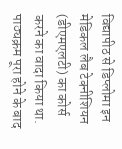विद्यापीठ से डिप्लोमा इन मेडिकल लैब टेक्नीशियन (डीएमएलटी) का कोर्स करने का वादा किया था. पाठ्यक्रम पूरा होने के बाद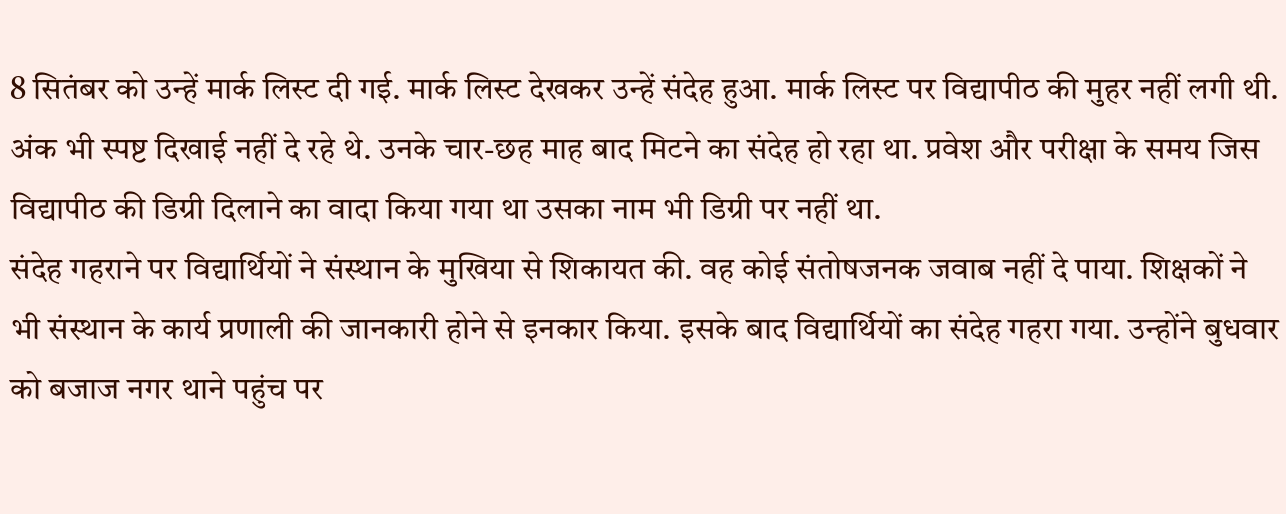8 सितंबर को उन्हें मार्क लिस्ट दी गई. मार्क लिस्ट देखकर उन्हें संदेह हुआ. मार्क लिस्ट पर विद्यापीठ की मुहर नहीं लगी थी. अंक भी स्पष्ट दिखाई नहीं दे रहे थे. उनके चार-छह माह बाद मिटने का संदेह हो रहा था. प्रवेश और परीक्षा के समय जिस विद्यापीठ की डिग्री दिलाने का वादा किया गया था उसका नाम भी डिग्री पर नहीं था.
संदेह गहराने पर विद्यार्थियों ने संस्थान के मुखिया से शिकायत की. वह कोई संतोषजनक जवाब नहीं दे पाया. शिक्षकों ने भी संस्थान के कार्य प्रणाली की जानकारी होने से इनकार किया. इसके बाद विद्यार्थियों का संदेह गहरा गया. उन्होंने बुधवार को बजाज नगर थाने पहुंच पर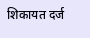शिकायत दर्ज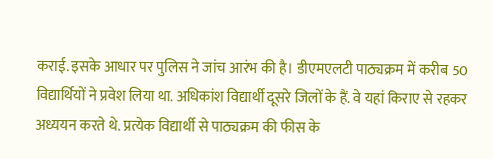कराई. इसके आधार पर पुलिस ने जांच आरंभ की है। डीएमएलटी पाठ्यक्रम में करीब 50 विद्यार्थियों ने प्रवेश लिया था. अधिकांश विद्यार्थी दूसरे जिलों के हैं. वे यहां किराए से रहकर अध्ययन करते थे. प्रत्येक विद्यार्थी से पाठ्यक्रम की फीस के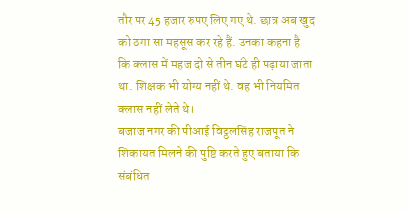तौर पर 45 हजार रुपए लिए गए थे. छात्र अब खुद को ठगा सा महसूस कर रहे हैं. उनका कहना है कि क्लास में महज दो से तीन घंटे ही पढ़ाया जाता था. शिक्षक भी योग्य नहीं थे. वह भी नियमित क्लास नहीं लेते थे।
बजाज नगर की पीआई विट्ठलसिंह राजपूत ने शिकायत मिलने की पुष्टि करते हुए बताया कि संबंधित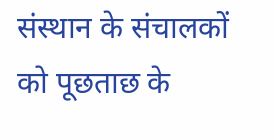संस्थान के संचालकों को पूछताछ के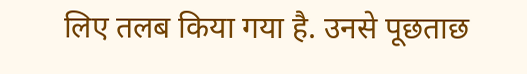लिए तलब किया गया है. उनसे पूछताछ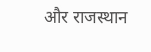और राजस्थान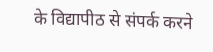के विद्यापीठ से संपर्क करने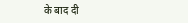के बाद दी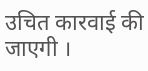उचित कारवाई की जाएगी ।